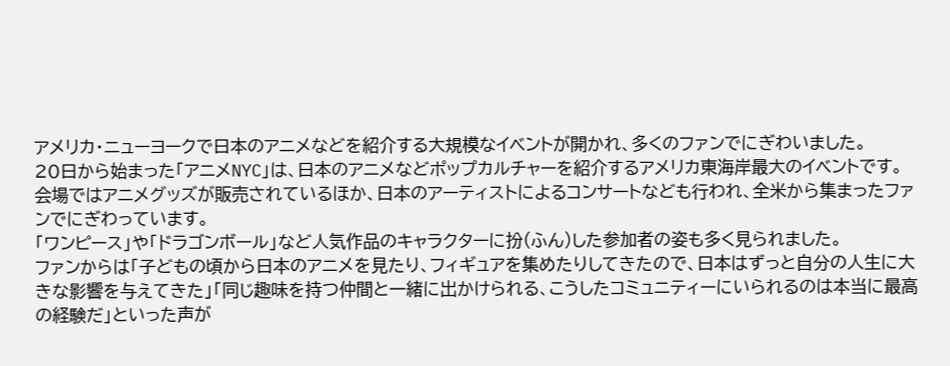アメリカ・ニューヨークで日本のアニメなどを紹介する大規模なイベントが開かれ、多くのファンでにぎわいました。
20日から始まった「アニメNYC」は、日本のアニメなどポップカルチャーを紹介するアメリカ東海岸最大のイベントです。
会場ではアニメグッズが販売されているほか、日本のアーティストによるコンサートなども行われ、全米から集まったファンでにぎわっています。
「ワンピース」や「ドラゴンボール」など人気作品のキャラクターに扮(ふん)した参加者の姿も多く見られました。
ファンからは「子どもの頃から日本のアニメを見たり、フィギュアを集めたりしてきたので、日本はずっと自分の人生に大きな影響を与えてきた」「同じ趣味を持つ仲間と一緒に出かけられる、こうしたコミュニティーにいられるのは本当に最高の経験だ」といった声が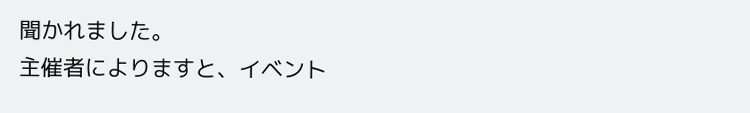聞かれました。
主催者によりますと、イベント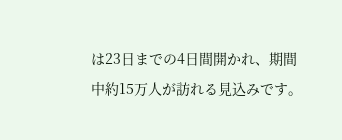は23日までの4日間開かれ、期間中約15万人が訪れる見込みです。